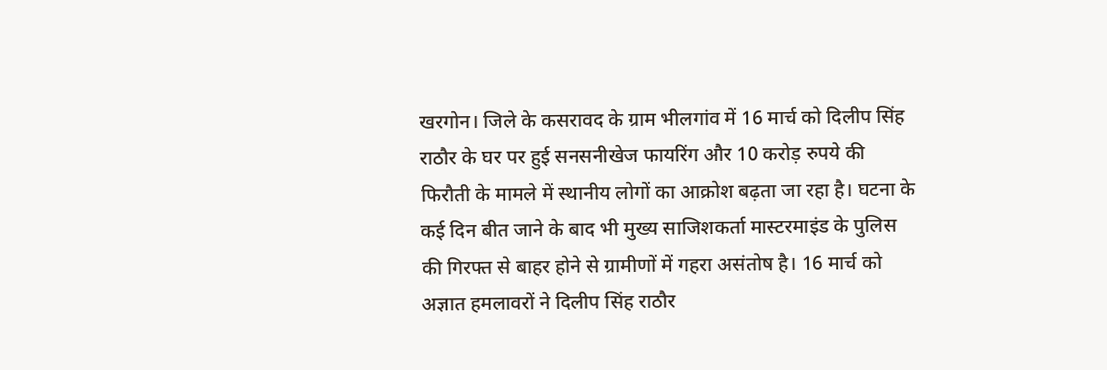खरगोन। जिले के कसरावद के ग्राम भीलगांव में 16 मार्च को दिलीप सिंह राठौर के घर पर हुई सनसनीखेज फायरिंग और 10 करोड़ रुपये की फिरौती के मामले में स्थानीय लोगों का आक्रोश बढ़ता जा रहा है। घटना के कई दिन बीत जाने के बाद भी मुख्य साजिशकर्ता मास्टरमाइंड के पुलिस की गिरफ्त से बाहर होने से ग्रामीणों में गहरा असंतोष है। 16 मार्च को अज्ञात हमलावरों ने दिलीप सिंह राठौर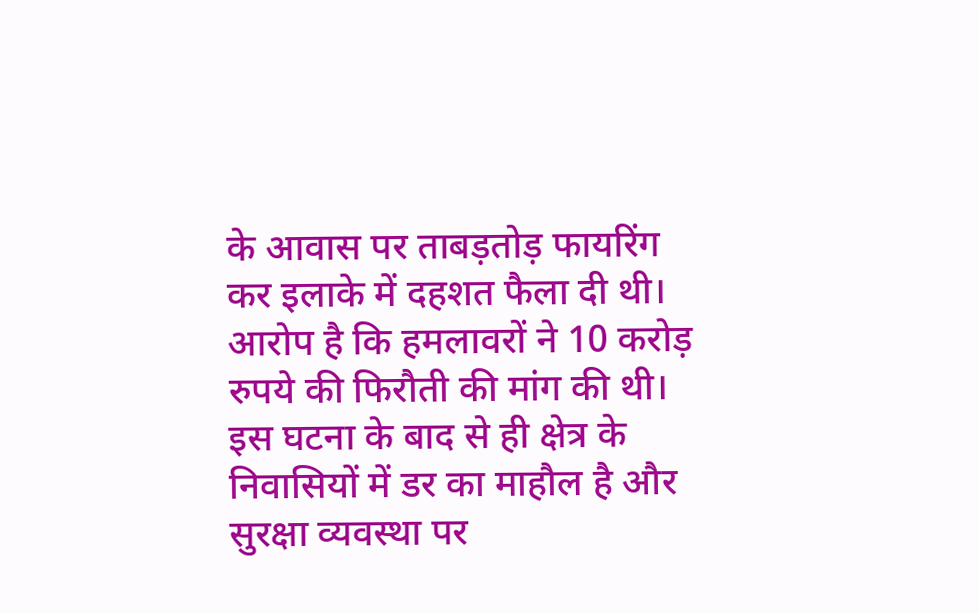के आवास पर ताबड़तोड़ फायरिंग कर इलाके में दहशत फैला दी थी। आरोप है कि हमलावरों ने 10 करोड़ रुपये की फिरौती की मांग की थी। इस घटना के बाद से ही क्षेत्र के निवासियों में डर का माहौल है और सुरक्षा व्यवस्था पर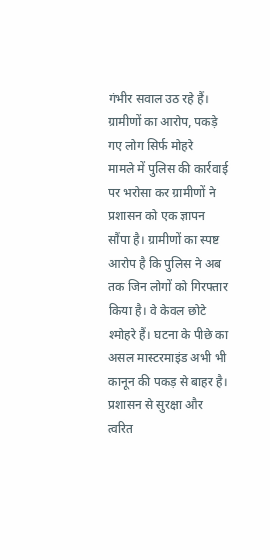गंभीर सवाल उठ रहे हैं।
ग्रामीणों का आरोप, पकड़े गए लोग सिर्फ मोहरे
मामले में पुलिस की कार्रवाई पर भरोसा कर ग्रामीणों ने प्रशासन को एक ज्ञापन सौंपा है। ग्रामीणों का स्पष्ट आरोप है कि पुलिस ने अब तक जिन लोगों को गिरफ्तार किया है। वे केवल छोटे श्मोहरे हैं। घटना के पीछे का असल मास्टरमाइंड अभी भी कानून की पकड़ से बाहर है।
प्रशासन से सुरक्षा और त्वरित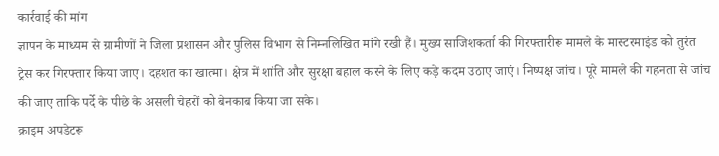कार्रवाई की मांग
ज्ञापन के माध्यम से ग्रामीणों ने जिला प्रशासन और पुलिस विभाग से निम्नलिखित मांगे रखी हैं। मुख्य साजिशकर्ता की गिरफ्तारीरू मामले के मास्टरमाइंड को तुरंत ट्रेस कर गिरफ्तार किया जाए। दहशत का खात्मा। क्षेत्र में शांति और सुरक्षा बहाल करने के लिए कड़े कदम उठाए जाएं। निष्पक्ष जांच। पूरे मामले की गहनता से जांच की जाए ताकि पर्दे के पीछे के असली चेहरों को बेनकाब किया जा सके।
क्राइम अपडेटरू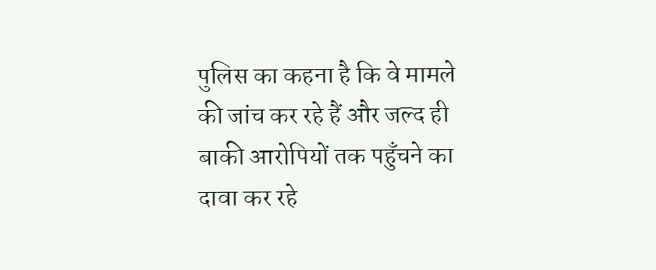पुलिस का कहना है कि वे मामले की जांच कर रहे हैं और जल्द ही बाकी आरोपियों तक पहुँचने का दावा कर रहे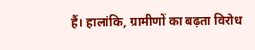हैं। हालांकि, ग्रामीणों का बढ़ता विरोध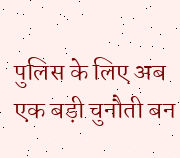पुलिस के लिए अब एक बड़ी चुनौती बन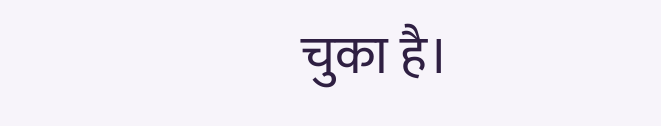चुका है।